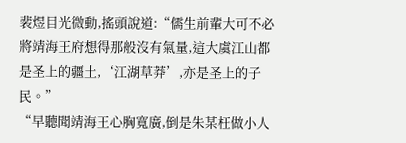裴煜目光微動,搖頭說道:“儒生前輩大可不必將靖海王府想得那般沒有氣量,這大虞江山都是圣上的疆土,‘江湖草莽’,亦是圣上的子民。”
“早聽聞靖海王心胸寬廣,倒是朱某枉做小人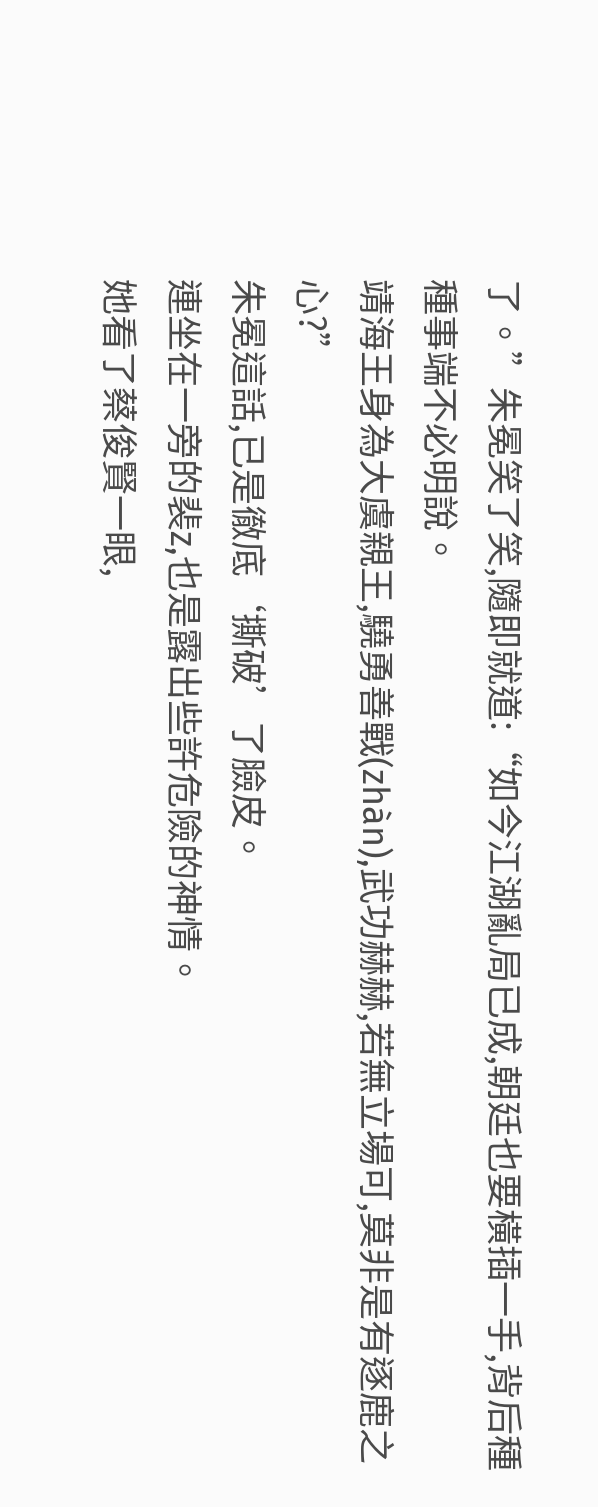了。”朱冕笑了笑,隨即就道:“如今江湖亂局已成,朝廷也要橫插一手,背后種種事端不必明說。
靖海王身為大虞親王,驍勇善戰(zhàn),武功赫赫,若無立場可,莫非是有逐鹿之心?”
朱冕這話,已是徹底‘撕破’了臉皮。
連坐在一旁的裴z,也是露出些許危險的神情。
她看了蔡俊賢一眼,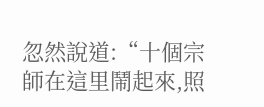忽然說道:“十個宗師在這里鬧起來,照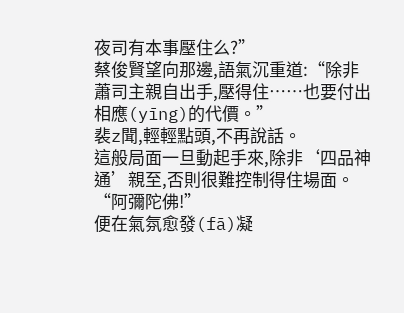夜司有本事壓住么?”
蔡俊賢望向那邊,語氣沉重道:“除非蕭司主親自出手,壓得住……也要付出相應(yīng)的代價。”
裴z聞,輕輕點頭,不再說話。
這般局面一旦動起手來,除非‘四品神通’親至,否則很難控制得住場面。
“阿彌陀佛!”
便在氣氛愈發(fā)凝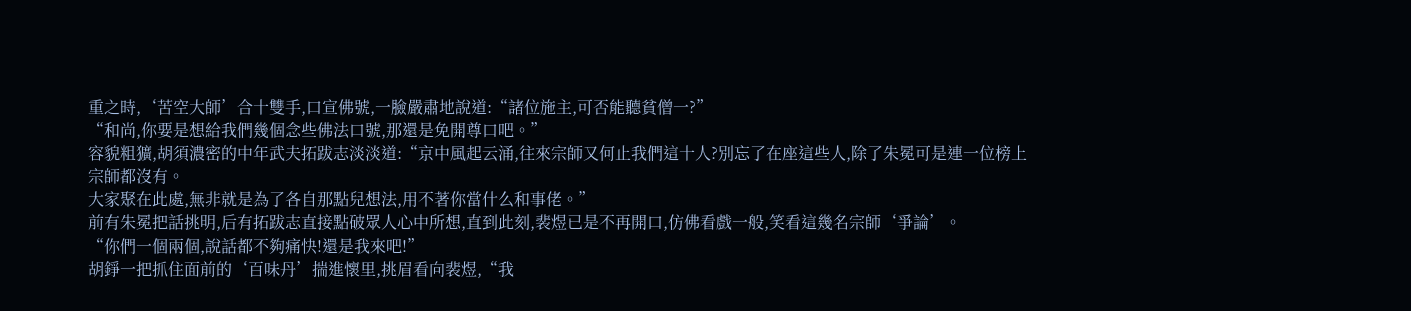重之時,‘苦空大師’合十雙手,口宣佛號,一臉嚴肅地說道:“諸位施主,可否能聽貧僧一?”
“和尚,你要是想給我們幾個念些佛法口號,那還是免開尊口吧。”
容貌粗獷,胡須濃密的中年武夫拓跋志淡淡道:“京中風起云涌,往來宗師又何止我們這十人?別忘了在座這些人,除了朱冕可是連一位榜上宗師都沒有。
大家聚在此處,無非就是為了各自那點兒想法,用不著你當什么和事佬。”
前有朱冕把話挑明,后有拓跋志直接點破眾人心中所想,直到此刻,裴煜已是不再開口,仿佛看戲一般,笑看這幾名宗師‘爭論’。
“你們一個兩個,說話都不夠痛快!還是我來吧!”
胡錚一把抓住面前的‘百味丹’揣進懷里,挑眉看向裴煜,“我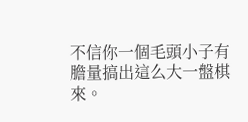不信你一個毛頭小子有膽量搞出這么大一盤棋來。